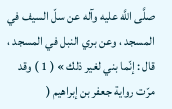صلَّى اللَّه عليه وآله عن سلّ السيف في المسجد ، وعن بري النبل في المسجد ، قال : إنّما بني لغير ذلك » ( 1 ) وقد مرّت رواية جعفر بن إبراهيم (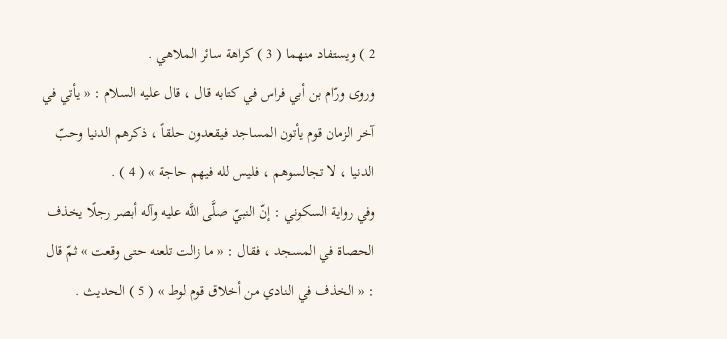2 ) ويستفاد منهما ( 3 ) كراهة سائر الملاهي .
وروى ورّام بن أبي فراس في كتابه قال ، قال عليه السلام : « يأتي في آخر الزمان قوم يأتون المساجد فيقعدون حلقاً ، ذكرهم الدنيا وحبّ الدنيا ، لا تجالسوهم ، فليس لله فيهم حاجة » ( 4 ) .
وفي رواية السكوني : إنّ النبيّ صلَّى اللَّه عليه وآله أبصر رجلًا يخذف الحصاة في المسجد ، فقال : « ما زالت تلعنه حتى وقعت » ثمّ قال : « الخذف في النادي من أخلاق قوم لوط » ( 5 ) الحديث .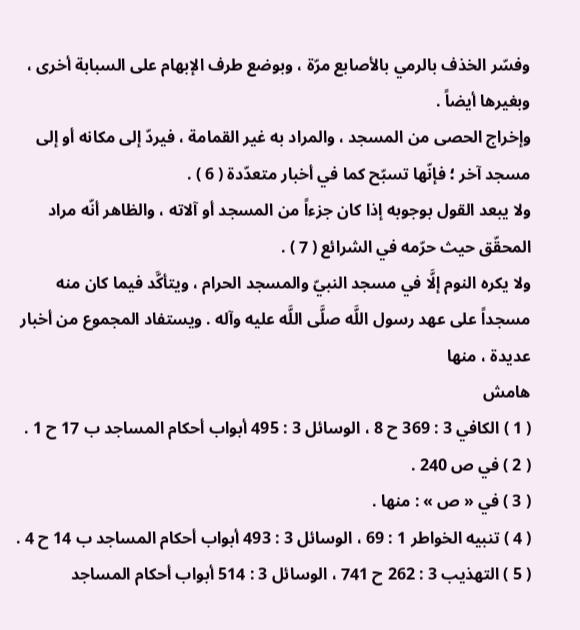وفسّر الخذف بالرمي بالأصابع مرّة ، وبوضع طرف الإبهام على السبابة أخرى ، وبغيرها أيضاً .
وإخراج الحصى من المسجد ، والمراد به غير القمامة ، فيردّ إلى مكانه أو إلى مسجد آخر ؛ فإنّها تسبّح كما في أخبار متعدّدة ( 6 ) .
ولا يبعد القول بوجوبه إذا كان جزءاً من المسجد أو آلاته ، والظاهر أنّه مراد المحقّق حيث حرّمه في الشرائع ( 7 ) .
ولا يكره النوم إلَّا في مسجد النبيّ والمسجد الحرام ، ويتأكَّد فيما كان منه مسجداً على عهد رسول اللَّه صلَّى اللَّه عليه وآله . ويستفاد المجموع من أخبار عديدة ، منها
هامش
( 1 ) الكافي 3 : 369 ح 8 ، الوسائل 3 : 495 أبواب أحكام المساجد ب 17 ح 1 .
( 2 ) في ص 240 .
( 3 ) في « ص » : منها .
( 4 ) تنبيه الخواطر 1 : 69 ، الوسائل 3 : 493 أبواب أحكام المساجد ب 14 ح 4 .
( 5 ) التهذيب 3 : 262 ح 741 ، الوسائل 3 : 514 أبواب أحكام المساجد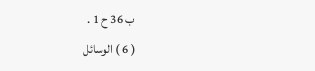ب 36 ح 1 .
( 6 ) الوسائل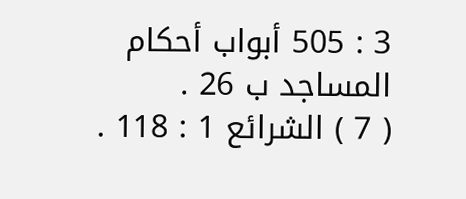3 : 505 أبواب أحكام المساجد ب 26 .
( 7 ) الشرائع 1 : 118 .